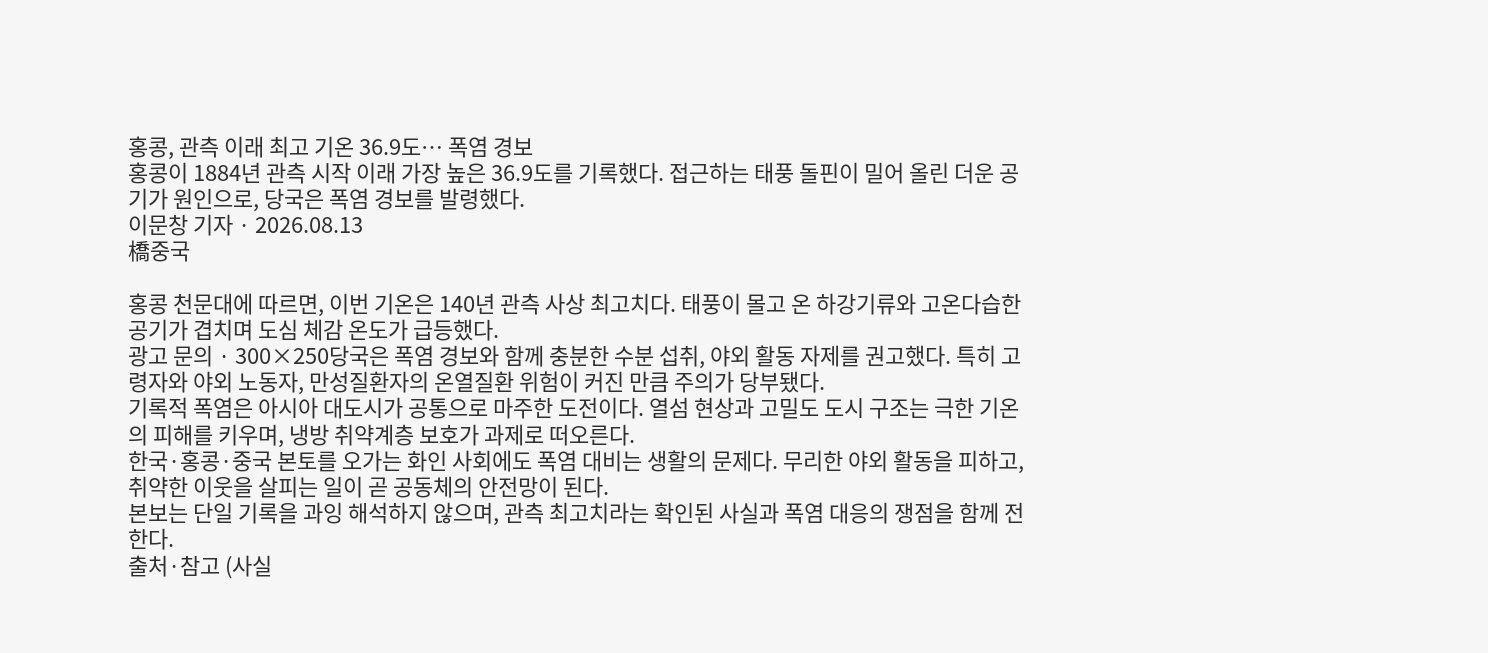홍콩, 관측 이래 최고 기온 36.9도… 폭염 경보
홍콩이 1884년 관측 시작 이래 가장 높은 36.9도를 기록했다. 접근하는 태풍 돌핀이 밀어 올린 더운 공기가 원인으로, 당국은 폭염 경보를 발령했다.
이문창 기자 · 2026.08.13
橋중국

홍콩 천문대에 따르면, 이번 기온은 140년 관측 사상 최고치다. 태풍이 몰고 온 하강기류와 고온다습한 공기가 겹치며 도심 체감 온도가 급등했다.
광고 문의 · 300×250당국은 폭염 경보와 함께 충분한 수분 섭취, 야외 활동 자제를 권고했다. 특히 고령자와 야외 노동자, 만성질환자의 온열질환 위험이 커진 만큼 주의가 당부됐다.
기록적 폭염은 아시아 대도시가 공통으로 마주한 도전이다. 열섬 현상과 고밀도 도시 구조는 극한 기온의 피해를 키우며, 냉방 취약계층 보호가 과제로 떠오른다.
한국·홍콩·중국 본토를 오가는 화인 사회에도 폭염 대비는 생활의 문제다. 무리한 야외 활동을 피하고, 취약한 이웃을 살피는 일이 곧 공동체의 안전망이 된다.
본보는 단일 기록을 과잉 해석하지 않으며, 관측 최고치라는 확인된 사실과 폭염 대응의 쟁점을 함께 전한다.
출처·참고 (사실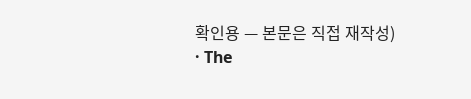확인용 — 본문은 직접 재작성)
· The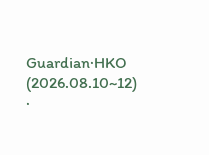Guardian·HKO (2026.08.10~12)
·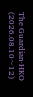The Guardian·HKO (2026.08.10~12)